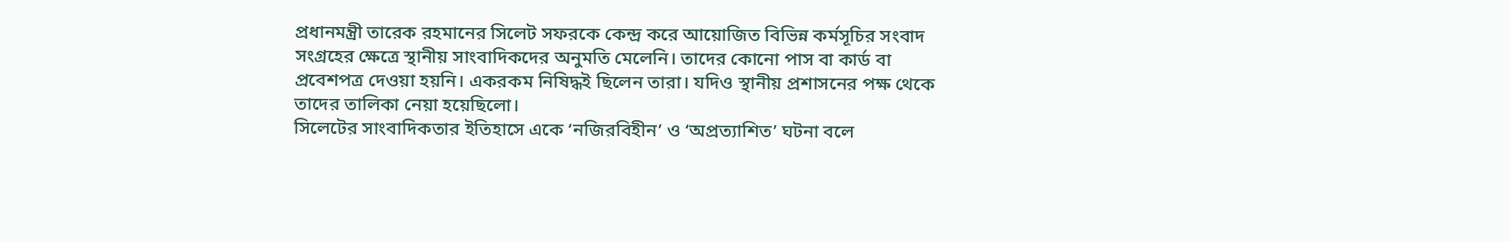প্রধানমন্ত্রী তারেক রহমানের সিলেট সফরকে কেন্দ্র করে আয়োজিত বিভিন্ন কর্মসূচির সংবাদ সংগ্রহের ক্ষেত্রে স্থানীয় সাংবাদিকদের অনুমতি মেলেনি। তাদের কোনো পাস বা কার্ড বা প্রবেশপত্র দেওয়া হয়নি। একরকম নিষিদ্ধই ছিলেন তারা। যদিও স্থানীয় প্রশাসনের পক্ষ থেকে তাদের তালিকা নেয়া হয়েছিলো।
সিলেটের সাংবাদিকতার ইতিহাসে একে ‘নজিরবিহীন’ ও ‘অপ্রত্যাশিত’ ঘটনা বলে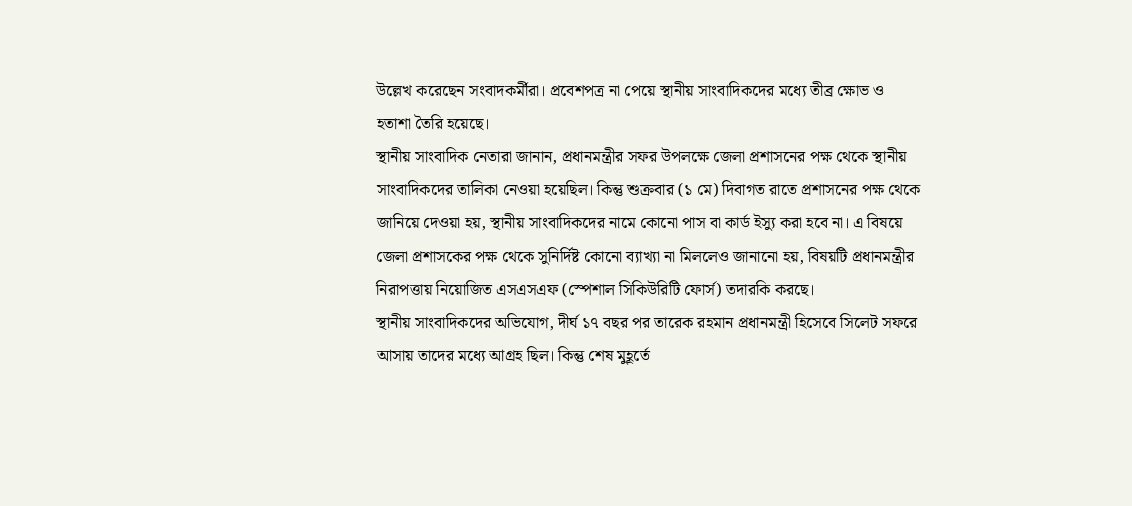উল্লেখ করেছেন সংবাদকর্মীরা। প্রবেশপত্র না পেয়ে স্থানীয় সাংবাদিকদের মধ্যে তীব্র ক্ষোভ ও হতাশা তৈরি হয়েছে।
স্থানীয় সাংবাদিক নেতারা জানান, প্রধানমন্ত্রীর সফর উপলক্ষে জেলা প্রশাসনের পক্ষ থেকে স্থানীয় সাংবাদিকদের তালিকা নেওয়া হয়েছিল। কিন্তু শুক্রবার (১ মে) দিবাগত রাতে প্রশাসনের পক্ষ থেকে জানিয়ে দেওয়া হয়, স্থানীয় সাংবাদিকদের নামে কোনো পাস বা কার্ড ইস্যু করা হবে না। এ বিষয়ে জেলা প্রশাসকের পক্ষ থেকে সুনির্দিষ্ট কোনো ব্যাখ্যা না মিললেও জানানো হয়, বিষয়টি প্রধানমন্ত্রীর নিরাপত্তায় নিয়োজিত এসএসএফ (স্পেশাল সিকিউরিটি ফোর্স) তদারকি করছে।
স্থানীয় সাংবাদিকদের অভিযোগ, দীর্ঘ ১৭ বছর পর তারেক রহমান প্রধানমন্ত্রী হিসেবে সিলেট সফরে আসায় তাদের মধ্যে আগ্রহ ছিল। কিন্তু শেষ মুহূর্তে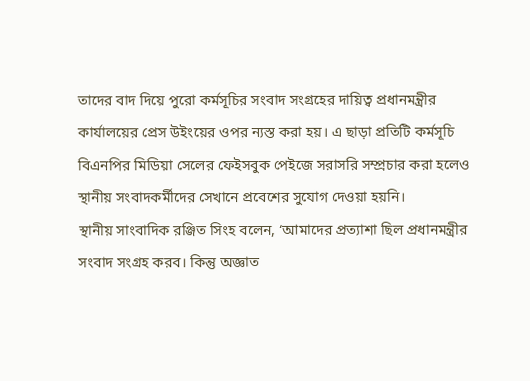তাদের বাদ দিয়ে পুরো কর্মসূচির সংবাদ সংগ্রহের দায়িত্ব প্রধানমন্ত্রীর কার্যালয়ের প্রেস উইংয়ের ওপর ন্যস্ত করা হয়। এ ছাড়া প্রতিটি কর্মসূচি বিএনপির মিডিয়া সেলের ফেইসবুক পেইজে সরাসরি সম্প্রচার করা হলেও স্থানীয় সংবাদকর্মীদের সেখানে প্রবেশের সুযোগ দেওয়া হয়নি।
স্থানীয় সাংবাদিক রঞ্জিত সিংহ বলেন, ‘আমাদের প্রত্যাশা ছিল প্রধানমন্ত্রীর সংবাদ সংগ্রহ করব। কিন্তু অজ্ঞাত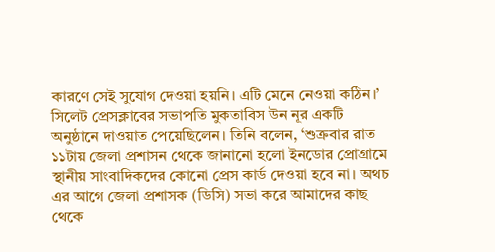কারণে সেই সুযোগ দেওয়া হয়নি। এটি মেনে নেওয়া কঠিন।’
সিলেট প্রেসক্লাবের সভাপতি মুকতাবিস উন নূর একটি অনুষ্ঠানে দাওয়াত পেয়েছিলেন। তিনি বলেন, ‘শুক্রবার রাত ১১টায় জেলা প্রশাসন থেকে জানানো হলো ইনডোর প্রোগ্রামে স্থানীয় সাংবাদিকদের কোনো প্রেস কার্ড দেওয়া হবে না। অথচ এর আগে জেলা প্রশাসক (ডিসি) সভা করে আমাদের কাছ থেকে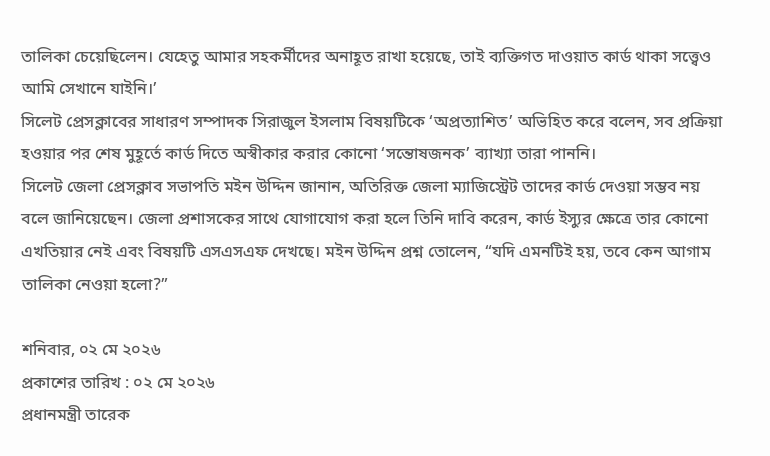তালিকা চেয়েছিলেন। যেহেতু আমার সহকর্মীদের অনাহূত রাখা হয়েছে, তাই ব্যক্তিগত দাওয়াত কার্ড থাকা সত্ত্বেও আমি সেখানে যাইনি।’
সিলেট প্রেসক্লাবের সাধারণ সম্পাদক সিরাজুল ইসলাম বিষয়টিকে ‘অপ্রত্যাশিত’ অভিহিত করে বলেন, সব প্রক্রিয়া হওয়ার পর শেষ মুহূর্তে কার্ড দিতে অস্বীকার করার কোনো ‘সন্তোষজনক’ ব্যাখ্যা তারা পাননি।
সিলেট জেলা প্রেসক্লাব সভাপতি মইন উদ্দিন জানান, অতিরিক্ত জেলা ম্যাজিস্ট্রেট তাদের কার্ড দেওয়া সম্ভব নয় বলে জানিয়েছেন। জেলা প্রশাসকের সাথে যোগাযোগ করা হলে তিনি দাবি করেন, কার্ড ইস্যুর ক্ষেত্রে তার কোনো এখতিয়ার নেই এবং বিষয়টি এসএসএফ দেখছে। মইন উদ্দিন প্রশ্ন তোলেন, “যদি এমনটিই হয়, তবে কেন আগাম তালিকা নেওয়া হলো?”

শনিবার, ০২ মে ২০২৬
প্রকাশের তারিখ : ০২ মে ২০২৬
প্রধানমন্ত্রী তারেক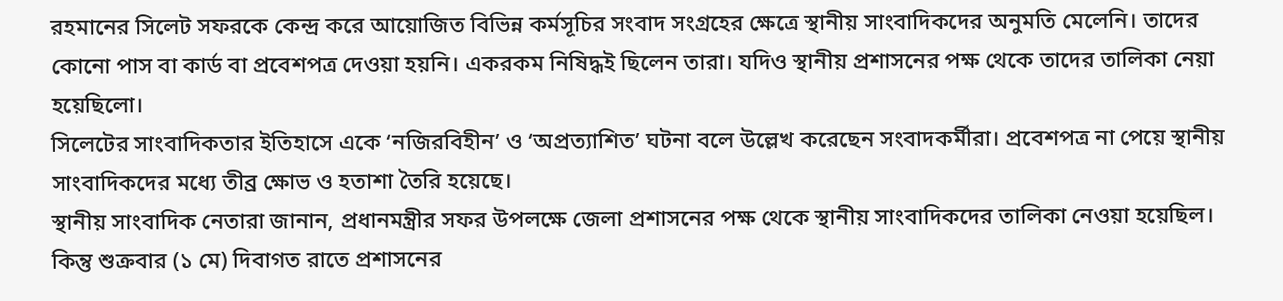রহমানের সিলেট সফরকে কেন্দ্র করে আয়োজিত বিভিন্ন কর্মসূচির সংবাদ সংগ্রহের ক্ষেত্রে স্থানীয় সাংবাদিকদের অনুমতি মেলেনি। তাদের কোনো পাস বা কার্ড বা প্রবেশপত্র দেওয়া হয়নি। একরকম নিষিদ্ধই ছিলেন তারা। যদিও স্থানীয় প্রশাসনের পক্ষ থেকে তাদের তালিকা নেয়া হয়েছিলো।
সিলেটের সাংবাদিকতার ইতিহাসে একে ‘নজিরবিহীন’ ও ‘অপ্রত্যাশিত’ ঘটনা বলে উল্লেখ করেছেন সংবাদকর্মীরা। প্রবেশপত্র না পেয়ে স্থানীয় সাংবাদিকদের মধ্যে তীব্র ক্ষোভ ও হতাশা তৈরি হয়েছে।
স্থানীয় সাংবাদিক নেতারা জানান, প্রধানমন্ত্রীর সফর উপলক্ষে জেলা প্রশাসনের পক্ষ থেকে স্থানীয় সাংবাদিকদের তালিকা নেওয়া হয়েছিল। কিন্তু শুক্রবার (১ মে) দিবাগত রাতে প্রশাসনের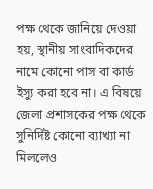পক্ষ থেকে জানিয়ে দেওয়া হয়, স্থানীয় সাংবাদিকদের নামে কোনো পাস বা কার্ড ইস্যু করা হবে না। এ বিষয়ে জেলা প্রশাসকের পক্ষ থেকে সুনির্দিষ্ট কোনো ব্যাখ্যা না মিললেও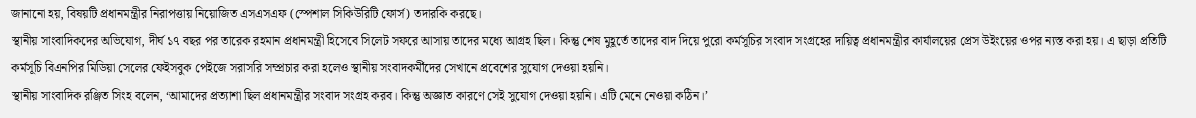জানানো হয়, বিষয়টি প্রধানমন্ত্রীর নিরাপত্তায় নিয়োজিত এসএসএফ (স্পেশাল সিকিউরিটি ফোর্স) তদারকি করছে।
স্থানীয় সাংবাদিকদের অভিযোগ, দীর্ঘ ১৭ বছর পর তারেক রহমান প্রধানমন্ত্রী হিসেবে সিলেট সফরে আসায় তাদের মধ্যে আগ্রহ ছিল। কিন্তু শেষ মুহূর্তে তাদের বাদ দিয়ে পুরো কর্মসূচির সংবাদ সংগ্রহের দায়িত্ব প্রধানমন্ত্রীর কার্যালয়ের প্রেস উইংয়ের ওপর ন্যস্ত করা হয়। এ ছাড়া প্রতিটি কর্মসূচি বিএনপির মিডিয়া সেলের ফেইসবুক পেইজে সরাসরি সম্প্রচার করা হলেও স্থানীয় সংবাদকর্মীদের সেখানে প্রবেশের সুযোগ দেওয়া হয়নি।
স্থানীয় সাংবাদিক রঞ্জিত সিংহ বলেন, ‘আমাদের প্রত্যাশা ছিল প্রধানমন্ত্রীর সংবাদ সংগ্রহ করব। কিন্তু অজ্ঞাত কারণে সেই সুযোগ দেওয়া হয়নি। এটি মেনে নেওয়া কঠিন।’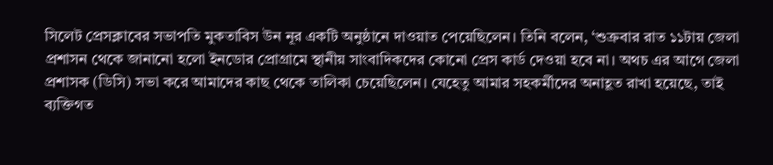সিলেট প্রেসক্লাবের সভাপতি মুকতাবিস উন নূর একটি অনুষ্ঠানে দাওয়াত পেয়েছিলেন। তিনি বলেন, ‘শুক্রবার রাত ১১টায় জেলা প্রশাসন থেকে জানানো হলো ইনডোর প্রোগ্রামে স্থানীয় সাংবাদিকদের কোনো প্রেস কার্ড দেওয়া হবে না। অথচ এর আগে জেলা প্রশাসক (ডিসি) সভা করে আমাদের কাছ থেকে তালিকা চেয়েছিলেন। যেহেতু আমার সহকর্মীদের অনাহূত রাখা হয়েছে, তাই ব্যক্তিগত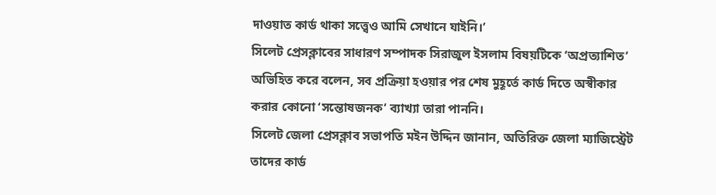দাওয়াত কার্ড থাকা সত্ত্বেও আমি সেখানে যাইনি।’
সিলেট প্রেসক্লাবের সাধারণ সম্পাদক সিরাজুল ইসলাম বিষয়টিকে ‘অপ্রত্যাশিত’ অভিহিত করে বলেন, সব প্রক্রিয়া হওয়ার পর শেষ মুহূর্তে কার্ড দিতে অস্বীকার করার কোনো ‘সন্তোষজনক’ ব্যাখ্যা তারা পাননি।
সিলেট জেলা প্রেসক্লাব সভাপতি মইন উদ্দিন জানান, অতিরিক্ত জেলা ম্যাজিস্ট্রেট তাদের কার্ড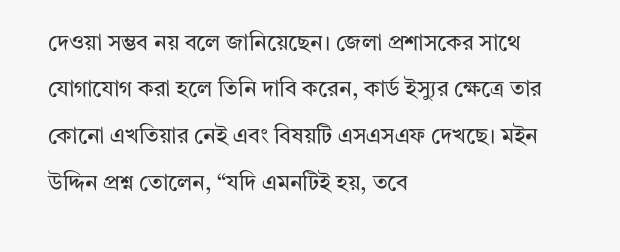দেওয়া সম্ভব নয় বলে জানিয়েছেন। জেলা প্রশাসকের সাথে যোগাযোগ করা হলে তিনি দাবি করেন, কার্ড ইস্যুর ক্ষেত্রে তার কোনো এখতিয়ার নেই এবং বিষয়টি এসএসএফ দেখছে। মইন উদ্দিন প্রশ্ন তোলেন, “যদি এমনটিই হয়, তবে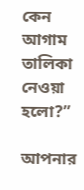কেন আগাম তালিকা নেওয়া হলো?”

আপনার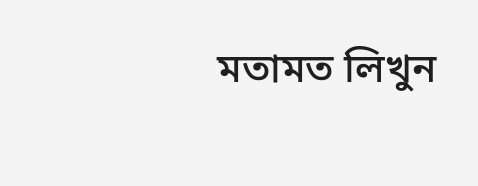মতামত লিখুন